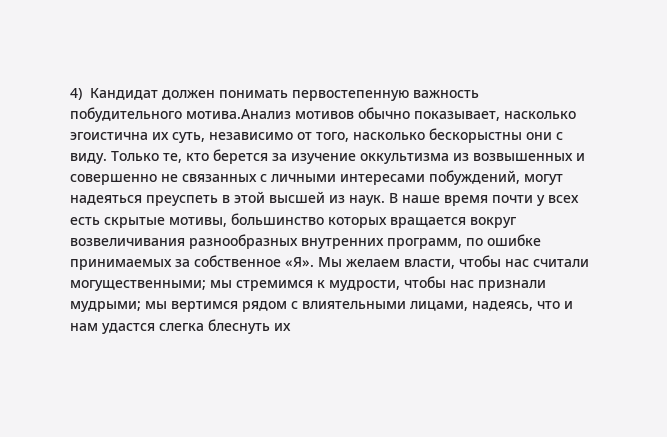4)  Кандидат должен понимать первостепенную важность побудительного мотива.Анализ мотивов обычно показывает, насколько эгоистична их суть, независимо от того, насколько бескорыстны они с виду. Только те, кто берется за изучение оккультизма из возвышенных и совершенно не связанных с личными интересами побуждений, могут надеяться преуспеть в этой высшей из наук. В наше время почти у всех есть скрытые мотивы, большинство которых вращается вокруг возвеличивания разнообразных внутренних программ, по ошибке принимаемых за собственное «Я». Мы желаем власти, чтобы нас считали могущественными; мы стремимся к мудрости, чтобы нас признали мудрыми; мы вертимся рядом с влиятельными лицами, надеясь, что и нам удастся слегка блеснуть их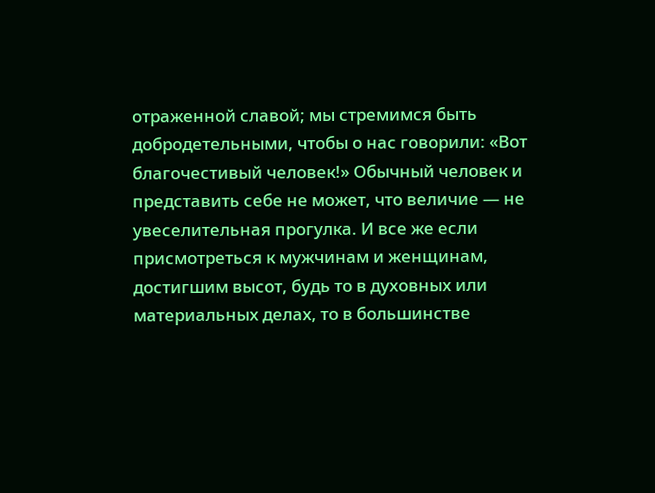отраженной славой; мы стремимся быть добродетельными, чтобы о нас говорили: «Вот благочестивый человек!» Обычный человек и представить себе не может, что величие — не увеселительная прогулка. И все же если присмотреться к мужчинам и женщинам, достигшим высот, будь то в духовных или материальных делах, то в большинстве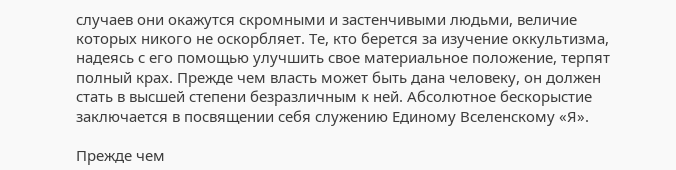случаев они окажутся скромными и застенчивыми людьми, величие которых никого не оскорбляет. Те, кто берется за изучение оккультизма, надеясь с его помощью улучшить свое материальное положение, терпят полный крах. Прежде чем власть может быть дана человеку, он должен стать в высшей степени безразличным к ней. Абсолютное бескорыстие заключается в посвящении себя служению Единому Вселенскому «Я».

Прежде чем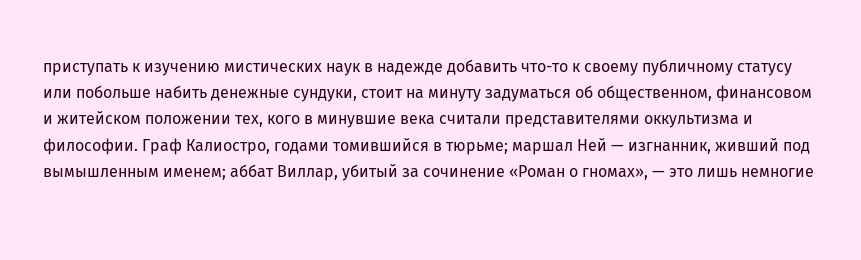приступать к изучению мистических наук в надежде добавить что-то к своему публичному статусу или побольше набить денежные сундуки, стоит на минуту задуматься об общественном, финансовом и житейском положении тех, кого в минувшие века считали представителями оккультизма и философии. Граф Калиостро, годами томившийся в тюрьме; маршал Ней — изгнанник, живший под вымышленным именем; аббат Виллар, убитый за сочинение «Роман о гномах», — это лишь немногие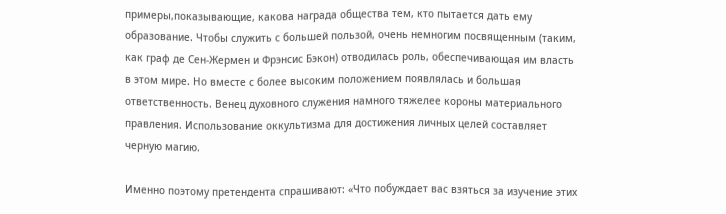примеры,показывающие, какова награда общества тем, кто пытается дать ему образование. Чтобы служить с большей пользой, очень немногим посвященным (таким, как граф де Сен-Жермен и Фрэнсис Бэкон) отводилась роль, обеспечивающая им власть в этом мире. Но вместе с более высоким положением появлялась и большая ответственность. Венец духовного служения намного тяжелее короны материального правления. Использование оккультизма для достижения личных целей составляет черную магию.

Именно поэтому претендента спрашивают: «Что побуждает вас взяться за изучение этих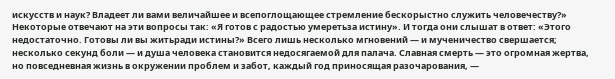искусств и наук? Владеет ли вами величайшее и всепоглощающее стремление бескорыстно служить человечеству?» Некоторые отвечают на эти вопросы так: «Я готов с радостью умеретьза истину». И тогда они слышат в ответ: «Этого недостаточно. Готовы ли вы житьради истины?» Всего лишь несколько мгновений — и мученичество свершается; несколько секунд боли — и душа человека становится недосягаемой для палача. Славная смерть — это огромная жертва, но повседневная жизнь в окружении проблем и забот, каждый год приносящая разочарования, —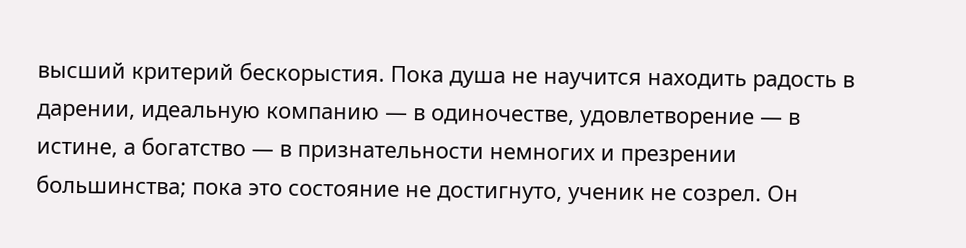высший критерий бескорыстия. Пока душа не научится находить радость в дарении, идеальную компанию — в одиночестве, удовлетворение — в истине, а богатство — в признательности немногих и презрении большинства; пока это состояние не достигнуто, ученик не созрел. Он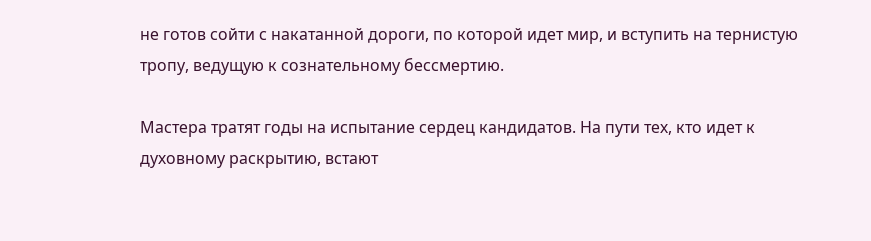не готов сойти с накатанной дороги, по которой идет мир, и вступить на тернистую тропу, ведущую к сознательному бессмертию.

Мастера тратят годы на испытание сердец кандидатов. На пути тех, кто идет к духовному раскрытию, встают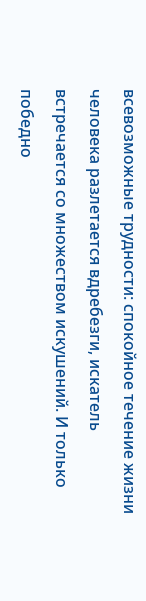всевозможные трудности: спокойное течение жизни человека разлетается вдребезги, искатель встречается со множеством искушений. И только победно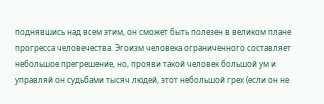поднявшись над всем этим, он сможет быть полезен в великом плане прогресса человечества. Эгоизм человека ограниченного составляет небольшое прегрешение, но, прояви такой человек большой ум и управляй он судьбами тысяч людей, этот небольшой грех (если он не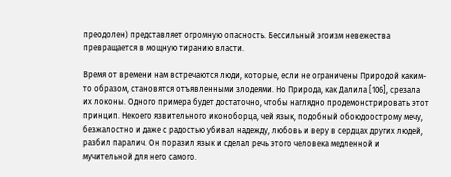преодолен) представляет огромную опасность. Бессильный эгоизм невежества превращается в мощную тиранию власти.

Время от времени нам встречаются люди, которые, если не ограничены Природой каким-то образом, становятся отъявленными злодеями. Но Природа, как Далила [106], срезала их локоны. Одного примера будет достаточно, чтобы наглядно продемонстрировать этот принцип. Некоего язвительного иконоборца, чей язык, подобный обоюдоострому мечу, безжалостно и даже с радостью убивал надежду, любовь и веру в сердцах других людей, разбил паралич. Он поразил язык и сделал речь этого человека медленной и мучительной для него самого.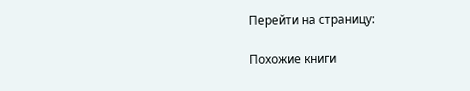Перейти на страницу:

Похожие книги